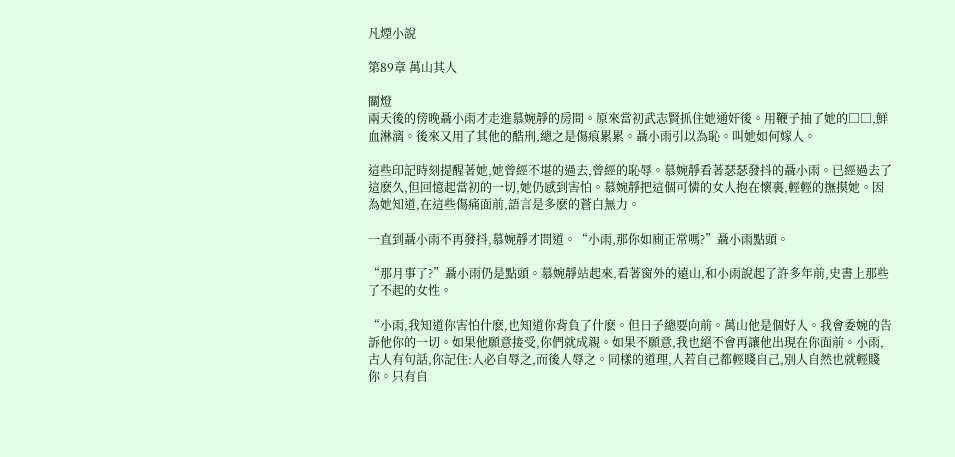凡煙小說

第89章 萬山其人

關燈
兩天後的傍晚聶小雨才走進慕婉靜的房間。原來當初武志賢抓住她通奸後。用鞭子抽了她的□□,鮮血淋漓。後來又用了其他的酷刑,總之是傷痕累累。聶小雨引以為恥。叫她如何嫁人。

這些印記時刻提醒著她,她曾經不堪的過去,曾經的恥辱。慕婉靜看著瑟瑟發抖的聶小雨。已經過去了這麽久,但回憶起當初的一切,她仍感到害怕。慕婉靜把這個可憐的女人抱在懷裏,輕輕的撫摸她。因為她知道,在這些傷痛面前,語言是多麽的蒼白無力。

一直到聶小雨不再發抖,慕婉靜才問道。“小雨,那你如廁正常嗎?”聶小雨點頭。

“那月事了?”聶小雨仍是點頭。慕婉靜站起來,看著窗外的遠山,和小雨說起了許多年前,史書上那些了不起的女性。

“小雨,我知道你害怕什麽,也知道你背負了什麽。但日子總要向前。萬山他是個好人。我會委婉的告訴他你的一切。如果他願意接受,你們就成親。如果不願意,我也絕不會再讓他出現在你面前。小雨,古人有句話,你記住:人必自辱之,而後人辱之。同樣的道理,人若自己都輕賤自己,別人自然也就輕賤你。只有自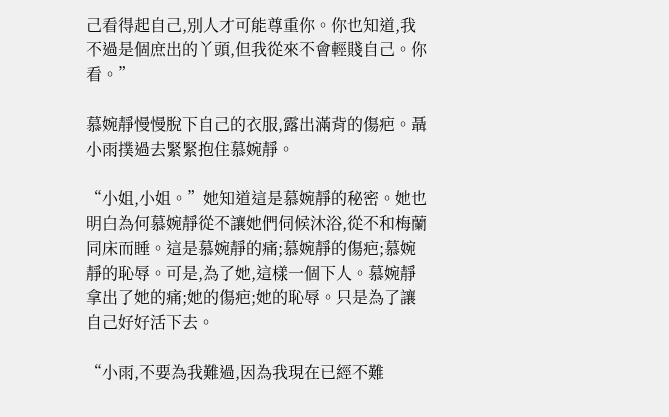己看得起自己,別人才可能尊重你。你也知道,我不過是個庶出的丫頭,但我從來不會輕賤自己。你看。”

慕婉靜慢慢脫下自己的衣服,露出滿背的傷疤。聶小雨撲過去緊緊抱住慕婉靜。

“小姐,小姐。”她知道這是慕婉靜的秘密。她也明白為何慕婉靜從不讓她們伺候沐浴,從不和梅蘭同床而睡。這是慕婉靜的痛;慕婉靜的傷疤;慕婉靜的恥辱。可是,為了她,這樣一個下人。慕婉靜拿出了她的痛;她的傷疤;她的恥辱。只是為了讓自己好好活下去。

“小雨,不要為我難過,因為我現在已經不難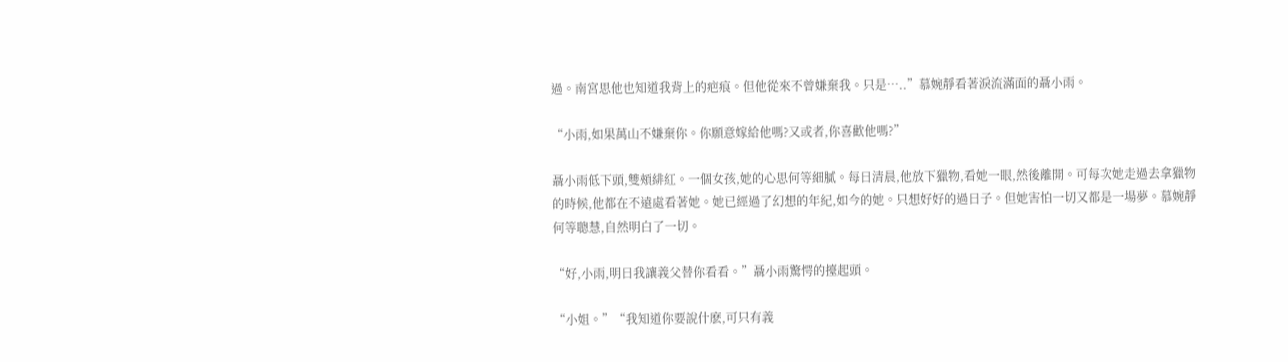過。南宮思他也知道我背上的疤痕。但他從來不曾嫌棄我。只是…..”慕婉靜看著淚流滿面的聶小雨。

“小雨,如果萬山不嫌棄你。你願意嫁給他嗎?又或者,你喜歡他嗎?”

聶小雨低下頭,雙頰緋紅。一個女孩,她的心思何等細膩。每日清晨,他放下獵物,看她一眼,然後離開。可每次她走過去拿獵物的時候,他都在不遠處看著她。她已經過了幻想的年紀,如今的她。只想好好的過日子。但她害怕一切又都是一場夢。慕婉靜何等聰慧,自然明白了一切。

“好,小雨,明日我讓義父替你看看。”聶小雨驚愕的擡起頭。

“小姐。”“我知道你要說什麽,可只有義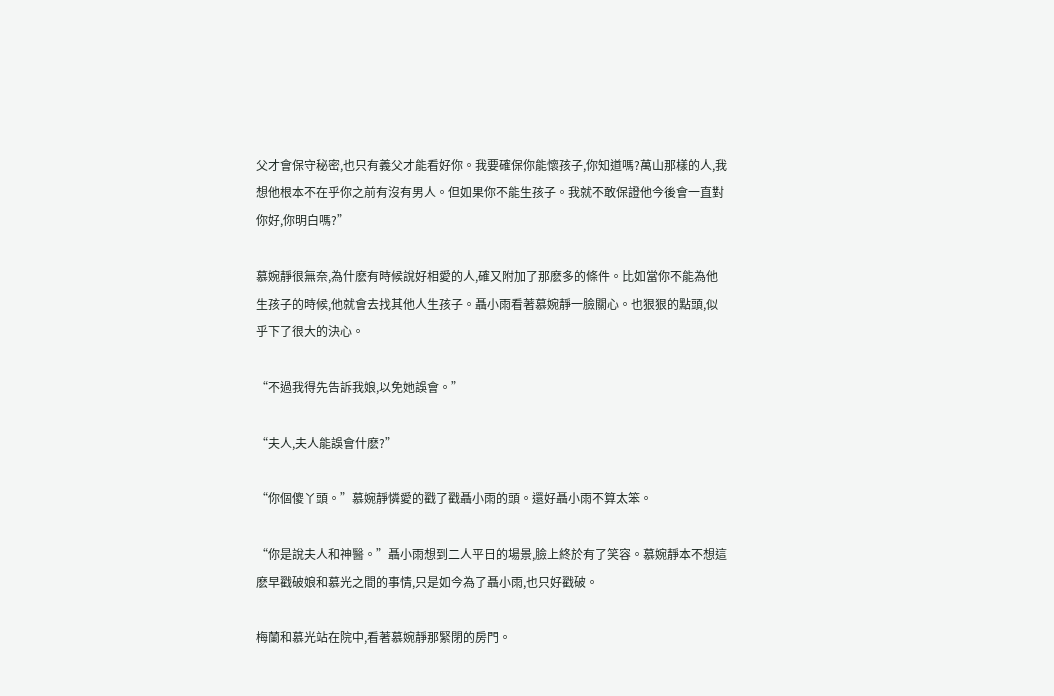父才會保守秘密,也只有義父才能看好你。我要確保你能懷孩子,你知道嗎?萬山那樣的人,我想他根本不在乎你之前有沒有男人。但如果你不能生孩子。我就不敢保證他今後會一直對你好,你明白嗎?”

慕婉靜很無奈,為什麽有時候說好相愛的人,確又附加了那麽多的條件。比如當你不能為他生孩子的時候,他就會去找其他人生孩子。聶小雨看著慕婉靜一臉關心。也狠狠的點頭,似乎下了很大的決心。

“不過我得先告訴我娘,以免她誤會。”

“夫人,夫人能誤會什麽?”

“你個傻丫頭。”慕婉靜憐愛的戳了戳聶小雨的頭。還好聶小雨不算太笨。

“你是說夫人和神醫。”聶小雨想到二人平日的場景,臉上終於有了笑容。慕婉靜本不想這麽早戳破娘和慕光之間的事情,只是如今為了聶小雨,也只好戳破。

梅蘭和慕光站在院中,看著慕婉靜那緊閉的房門。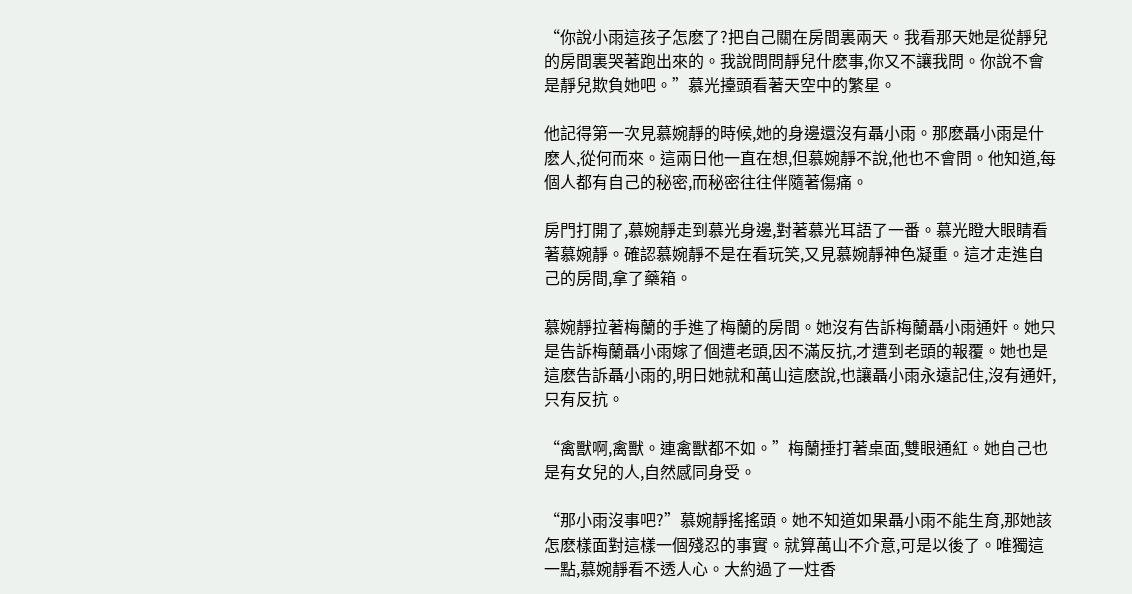“你說小雨這孩子怎麽了?把自己關在房間裏兩天。我看那天她是從靜兒的房間裏哭著跑出來的。我說問問靜兒什麽事,你又不讓我問。你說不會是靜兒欺負她吧。”慕光擡頭看著天空中的繁星。

他記得第一次見慕婉靜的時候,她的身邊還沒有聶小雨。那麽聶小雨是什麽人,從何而來。這兩日他一直在想,但慕婉靜不說,他也不會問。他知道,每個人都有自己的秘密,而秘密往往伴隨著傷痛。

房門打開了,慕婉靜走到慕光身邊,對著慕光耳語了一番。慕光瞪大眼睛看著慕婉靜。確認慕婉靜不是在看玩笑,又見慕婉靜神色凝重。這才走進自己的房間,拿了藥箱。

慕婉靜拉著梅蘭的手進了梅蘭的房間。她沒有告訴梅蘭聶小雨通奸。她只是告訴梅蘭聶小雨嫁了個遭老頭,因不滿反抗,才遭到老頭的報覆。她也是這麽告訴聶小雨的,明日她就和萬山這麽說,也讓聶小雨永遠記住,沒有通奸,只有反抗。

“禽獸啊,禽獸。連禽獸都不如。”梅蘭捶打著桌面,雙眼通紅。她自己也是有女兒的人,自然感同身受。

“那小雨沒事吧?”慕婉靜搖搖頭。她不知道如果聶小雨不能生育,那她該怎麽樣面對這樣一個殘忍的事實。就算萬山不介意,可是以後了。唯獨這一點,慕婉靜看不透人心。大約過了一炷香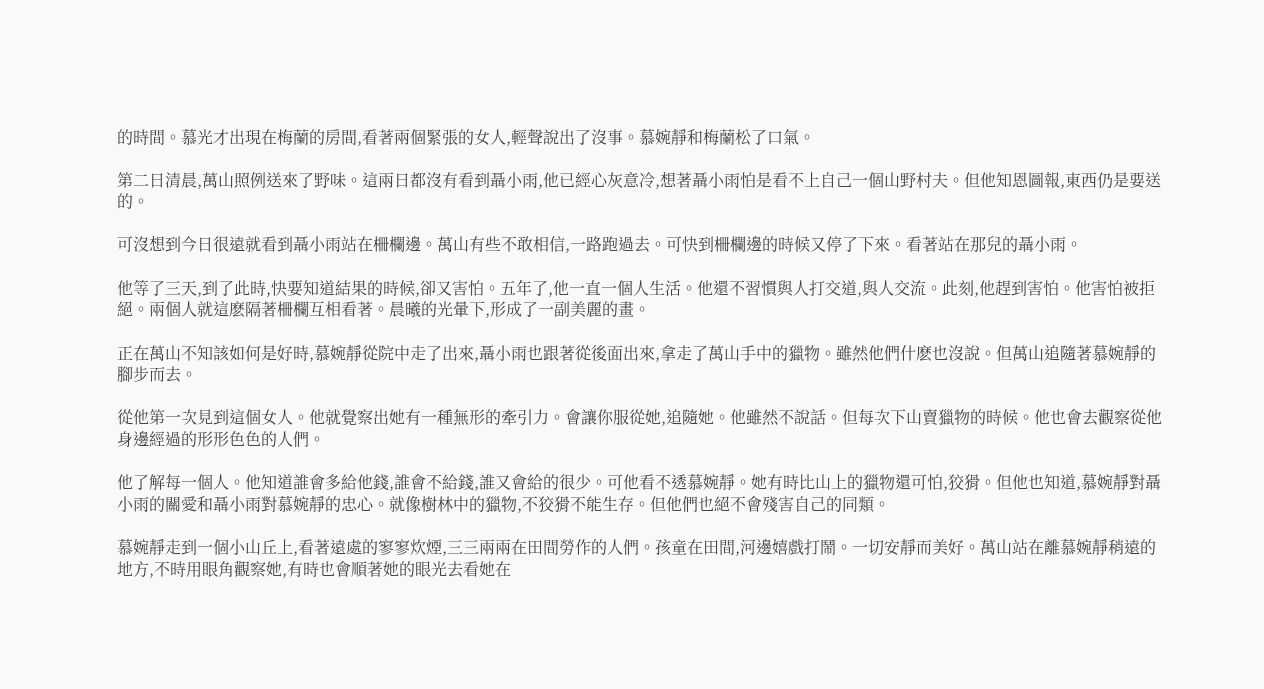的時間。慕光才出現在梅蘭的房間,看著兩個緊張的女人,輕聲說出了沒事。慕婉靜和梅蘭松了口氣。

第二日清晨,萬山照例送來了野味。這兩日都沒有看到聶小雨,他已經心灰意冷,想著聶小雨怕是看不上自己一個山野村夫。但他知恩圖報,東西仍是要送的。

可沒想到今日很遠就看到聶小雨站在柵欄邊。萬山有些不敢相信,一路跑過去。可快到柵欄邊的時候又停了下來。看著站在那兒的聶小雨。

他等了三天,到了此時,快要知道結果的時候,卻又害怕。五年了,他一直一個人生活。他還不習慣與人打交道,與人交流。此刻,他趕到害怕。他害怕被拒絕。兩個人就這麽隔著柵欄互相看著。晨曦的光暈下,形成了一副美麗的畫。

正在萬山不知該如何是好時,慕婉靜從院中走了出來,聶小雨也跟著從後面出來,拿走了萬山手中的獵物。雖然他們什麽也沒說。但萬山追隨著慕婉靜的腳步而去。

從他第一次見到這個女人。他就覺察出她有一種無形的牽引力。會讓你服從她,追隨她。他雖然不說話。但每次下山賣獵物的時候。他也會去觀察從他身邊經過的形形色色的人們。

他了解每一個人。他知道誰會多給他錢,誰會不給錢,誰又會給的很少。可他看不透慕婉靜。她有時比山上的獵物還可怕,狡猾。但他也知道,慕婉靜對聶小雨的關愛和聶小雨對慕婉靜的忠心。就像樹林中的獵物,不狡猾不能生存。但他們也絕不會殘害自己的同類。

慕婉靜走到一個小山丘上,看著遠處的寥寥炊煙,三三兩兩在田間勞作的人們。孩童在田間,河邊嬉戲打鬧。一切安靜而美好。萬山站在離慕婉靜稍遠的地方,不時用眼角觀察她,有時也會順著她的眼光去看她在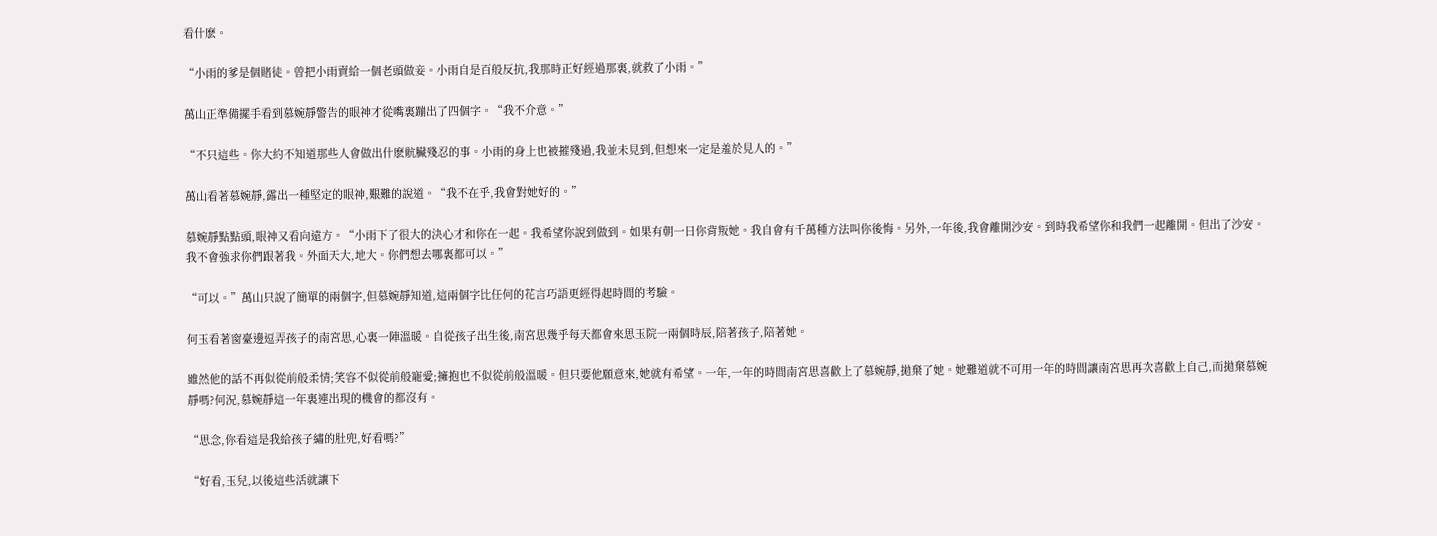看什麽。

“小雨的爹是個賭徒。曾把小雨賣給一個老頭做妾。小雨自是百般反抗,我那時正好經過那裏,就救了小雨。”

萬山正準備擺手看到慕婉靜警告的眼神才從嘴裏蹦出了四個字。“我不介意。”

“不只這些。你大約不知道那些人會做出什麽骯臟殘忍的事。小雨的身上也被摧殘過,我並未見到,但想來一定是羞於見人的。”

萬山看著慕婉靜,露出一種堅定的眼神,艱難的說道。“我不在乎,我會對她好的。”

慕婉靜點點頭,眼神又看向遠方。“小雨下了很大的決心才和你在一起。我希望你說到做到。如果有朝一日你背叛她。我自會有千萬種方法叫你後悔。另外,一年後,我會離開沙安。到時我希望你和我們一起離開。但出了沙安。我不會強求你們跟著我。外面天大,地大。你們想去哪裏都可以。”

“可以。”萬山只說了簡單的兩個字,但慕婉靜知道,這兩個字比任何的花言巧語更經得起時間的考驗。

何玉看著窗臺邊逗弄孩子的南宮思,心裏一陣溫暖。自從孩子出生後,南宮思幾乎每天都會來思玉院一兩個時辰,陪著孩子,陪著她。

雖然他的話不再似從前般柔情;笑容不似從前般寵愛;擁抱也不似從前般溫暖。但只要他願意來,她就有希望。一年,一年的時間南宮思喜歡上了慕婉靜,拋棄了她。她難道就不可用一年的時間讓南宮思再次喜歡上自己,而拋棄慕婉靜嗎?何況,慕婉靜這一年裏連出現的機會的都沒有。

“思念,你看這是我給孩子繡的肚兜,好看嗎?”

“好看,玉兒,以後這些活就讓下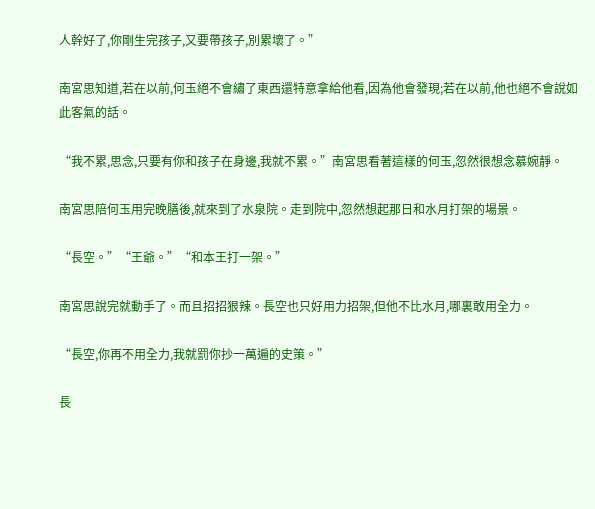人幹好了,你剛生完孩子,又要帶孩子,別累壞了。”

南宮思知道,若在以前,何玉絕不會繡了東西還特意拿給他看,因為他會發現;若在以前,他也絕不會說如此客氣的話。

“我不累,思念,只要有你和孩子在身邊,我就不累。”南宮思看著這樣的何玉,忽然很想念慕婉靜。

南宮思陪何玉用完晚膳後,就來到了水泉院。走到院中,忽然想起那日和水月打架的場景。

“長空。”“王爺。”“和本王打一架。”

南宮思說完就動手了。而且招招狠辣。長空也只好用力招架,但他不比水月,哪裏敢用全力。

“長空,你再不用全力,我就罰你抄一萬遍的史策。”

長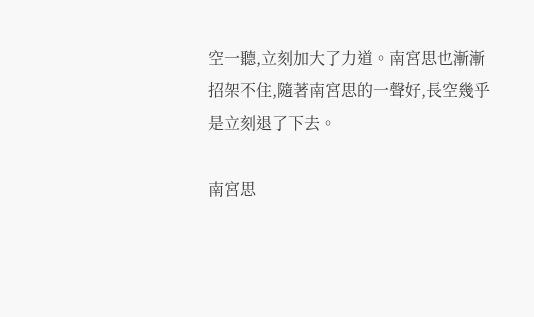空一聽,立刻加大了力道。南宮思也漸漸招架不住,隨著南宮思的一聲好,長空幾乎是立刻退了下去。

南宮思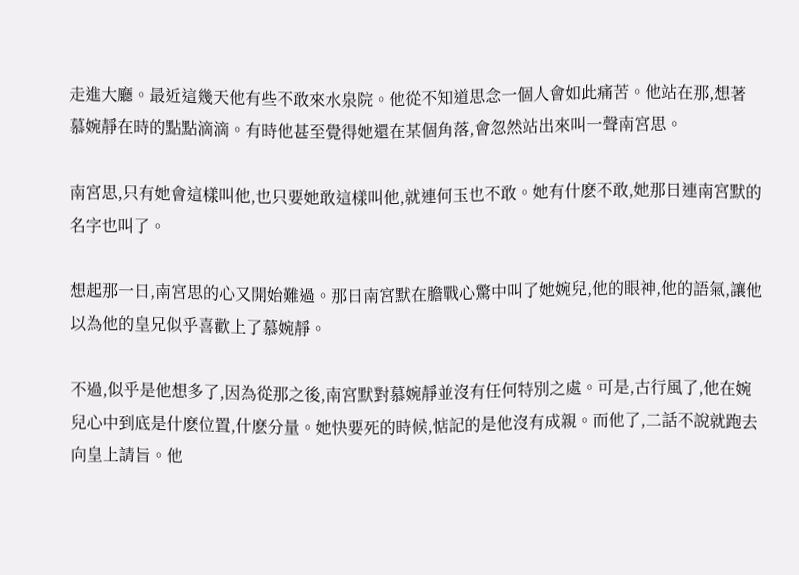走進大廳。最近這幾天他有些不敢來水泉院。他從不知道思念一個人會如此痛苦。他站在那,想著慕婉靜在時的點點滴滴。有時他甚至覺得她還在某個角落,會忽然站出來叫一聲南宮思。

南宮思,只有她會這樣叫他,也只要她敢這樣叫他,就連何玉也不敢。她有什麽不敢,她那日連南宮默的名字也叫了。

想起那一日,南宮思的心又開始難過。那日南宮默在膽戰心驚中叫了她婉兒,他的眼神,他的語氣,讓他以為他的皇兄似乎喜歡上了慕婉靜。

不過,似乎是他想多了,因為從那之後,南宮默對慕婉靜並沒有任何特別之處。可是,古行風了,他在婉兒心中到底是什麽位置,什麽分量。她快要死的時候,惦記的是他沒有成親。而他了,二話不說就跑去向皇上請旨。他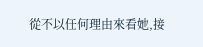從不以任何理由來看她,接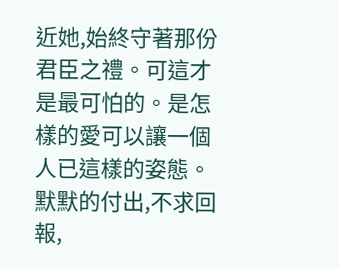近她,始終守著那份君臣之禮。可這才是最可怕的。是怎樣的愛可以讓一個人已這樣的姿態。默默的付出,不求回報,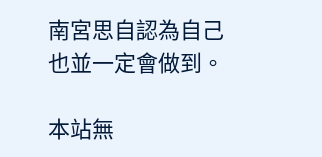南宮思自認為自己也並一定會做到。

本站無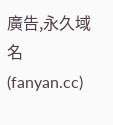廣告,永久域名(fanyan.cc)